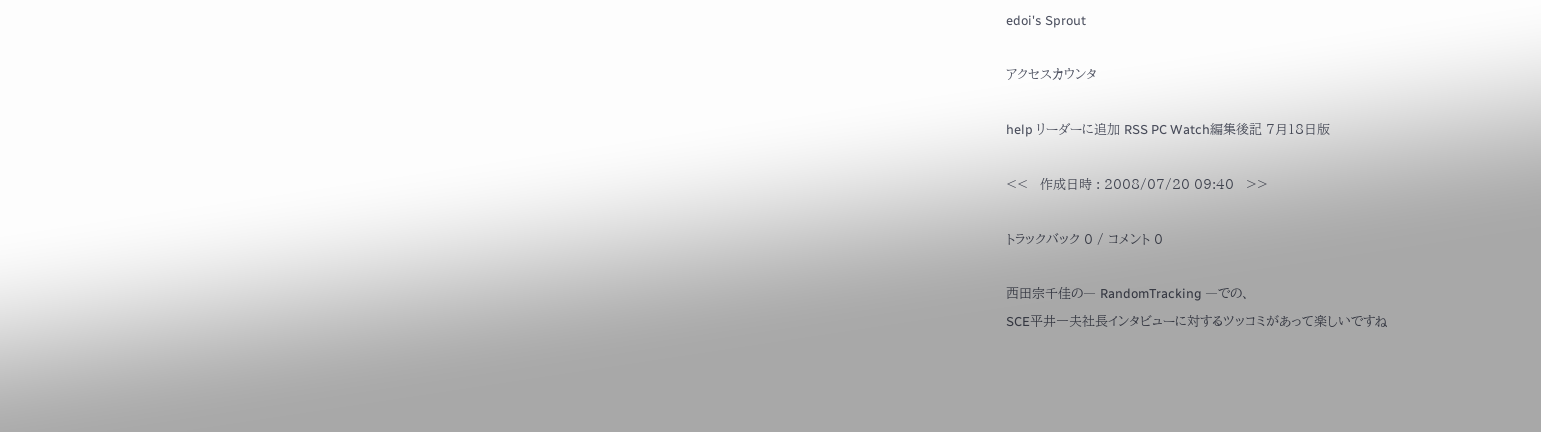edoi's Sprout

アクセスカウンタ

help リーダーに追加 RSS PC Watch編集後記 7月18日版

<<   作成日時 : 2008/07/20 09:40   >>

トラックバック 0 / コメント 0

西田宗千佳の― RandomTracking ―での、
SCE平井一夫社長インタビューに対するツッコミがあって楽しいですね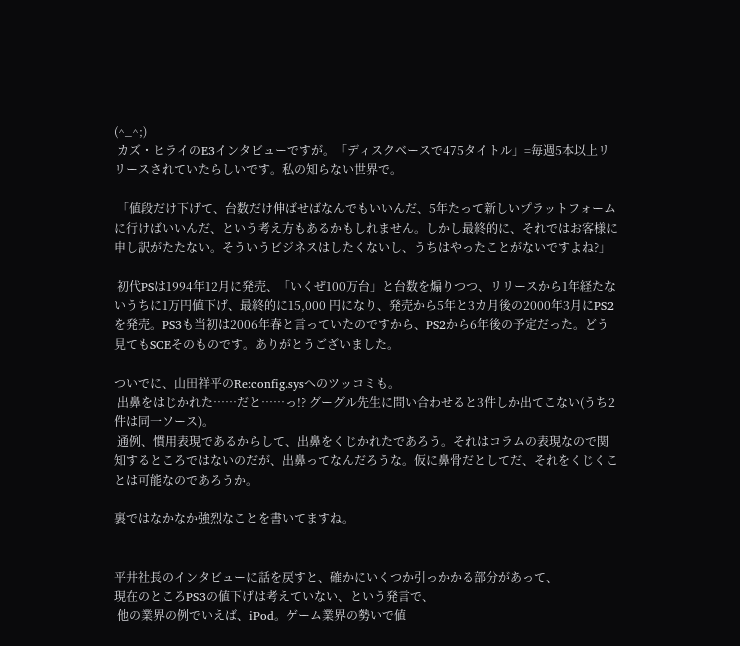(^_^;)
 カズ・ヒライのE3インタビューですが。「ディスクベースで475タイトル」=毎週5本以上リリースされていたらしいです。私の知らない世界で。

 「値段だけ下げて、台数だけ伸ばせばなんでもいいんだ、5年たって新しいプラットフォームに行けばいいんだ、という考え方もあるかもしれません。しかし最終的に、それではお客様に申し訳がたたない。そういうビジネスはしたくないし、うちはやったことがないですよね?」

 初代PSは1994年12月に発売、「いくぜ100万台」と台数を煽りつつ、リリースから1年経たないうちに1万円値下げ、最終的に15,000 円になり、発売から5年と3カ月後の2000年3月にPS2を発売。PS3も当初は2006年春と言っていたのですから、PS2から6年後の予定だった。どう見てもSCEそのものです。ありがとうございました。

ついでに、山田祥平のRe:config.sysへのツッコミも。
 出鼻をはじかれた……だと……っ!? グーグル先生に問い合わせると3件しか出てこない(うち2件は同一ソース)。
 通例、慣用表現であるからして、出鼻をくじかれたであろう。それはコラムの表現なので関知するところではないのだが、出鼻ってなんだろうな。仮に鼻骨だとしてだ、それをくじくことは可能なのであろうか。

裏ではなかなか強烈なことを書いてますね。


平井社長のインタビューに話を戻すと、確かにいくつか引っかかる部分があって、
現在のところPS3の値下げは考えていない、という発言で、
 他の業界の例でいえば、iPod。ゲーム業界の勢いで値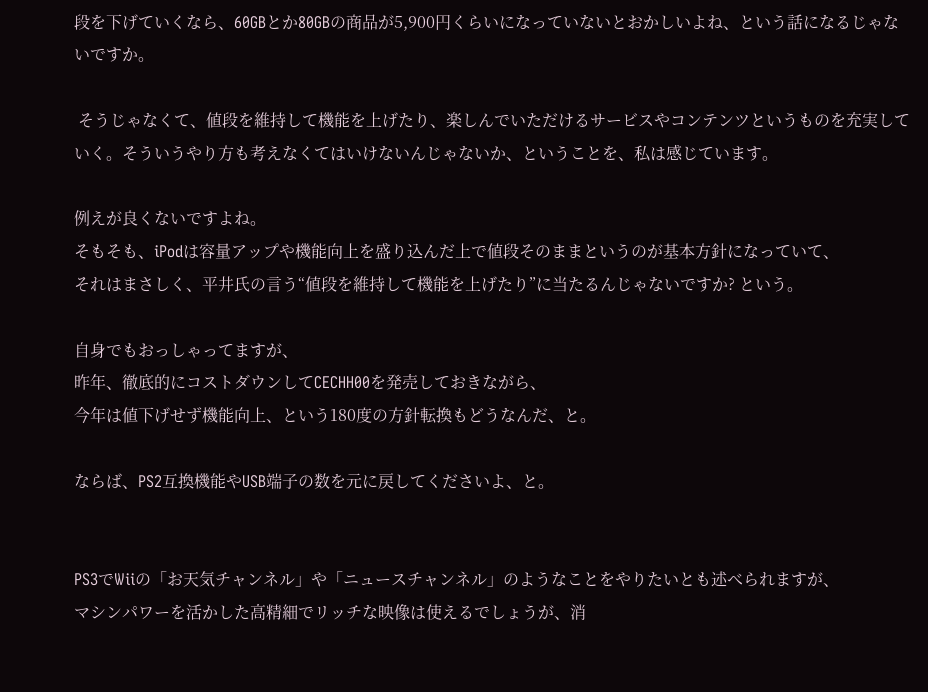段を下げていくなら、60GBとか80GBの商品が5,900円くらいになっていないとおかしいよね、という話になるじゃないですか。

 そうじゃなくて、値段を維持して機能を上げたり、楽しんでいただけるサービスやコンテンツというものを充実していく。そういうやり方も考えなくてはいけないんじゃないか、ということを、私は感じています。

例えが良くないですよね。
そもそも、iPodは容量アップや機能向上を盛り込んだ上で値段そのままというのが基本方針になっていて、
それはまさしく、平井氏の言う“値段を維持して機能を上げたり”に当たるんじゃないですか? という。

自身でもおっしゃってますが、
昨年、徹底的にコストダウンしてCECHH00を発売しておきながら、
今年は値下げせず機能向上、という180度の方針転換もどうなんだ、と。

ならば、PS2互換機能やUSB端子の数を元に戻してくださいよ、と。


PS3でWiiの「お天気チャンネル」や「ニュースチャンネル」のようなことをやりたいとも述べられますが、
マシンパワーを活かした高精細でリッチな映像は使えるでしょうが、消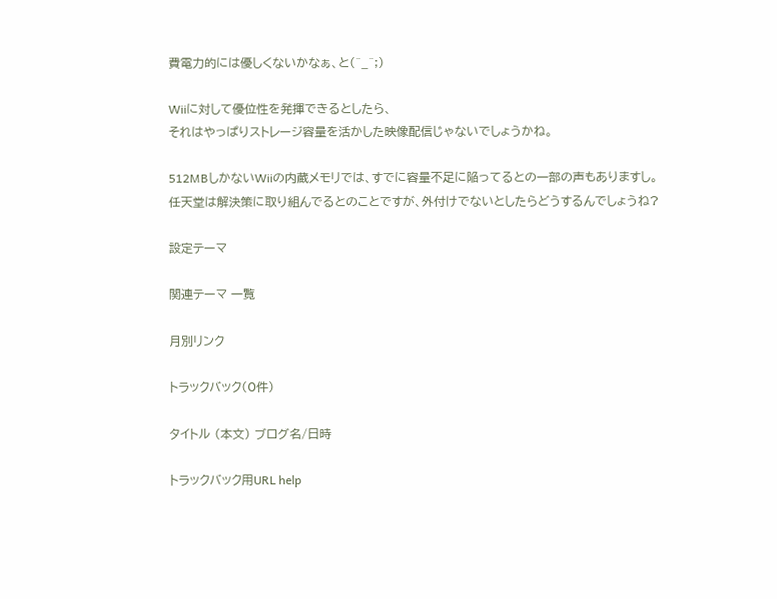費電力的には優しくないかなぁ、と(^_^;)

Wiiに対して優位性を発揮できるとしたら、
それはやっぱりストレージ容量を活かした映像配信じゃないでしょうかね。

512MBしかないWiiの内蔵メモリでは、すでに容量不足に陥ってるとの一部の声もありますし。
任天堂は解決策に取り組んでるとのことですが、外付けでないとしたらどうするんでしょうね?

設定テーマ

関連テーマ 一覧

月別リンク

トラックバック(0件)

タイトル (本文) ブログ名/日時

トラックバック用URL help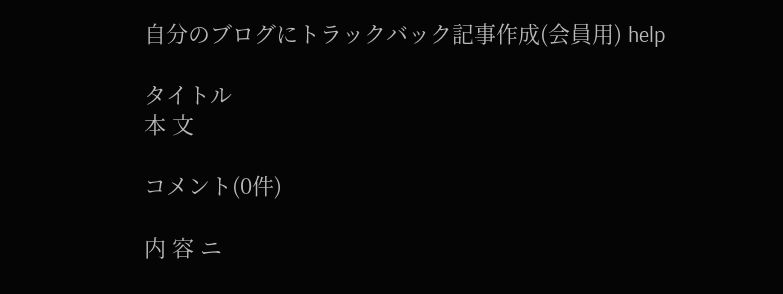自分のブログにトラックバック記事作成(会員用) help

タイトル
本 文

コメント(0件)

内 容 ニ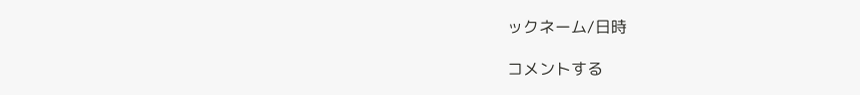ックネーム/日時

コメントする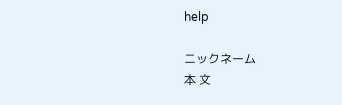help

ニックネーム
本 文